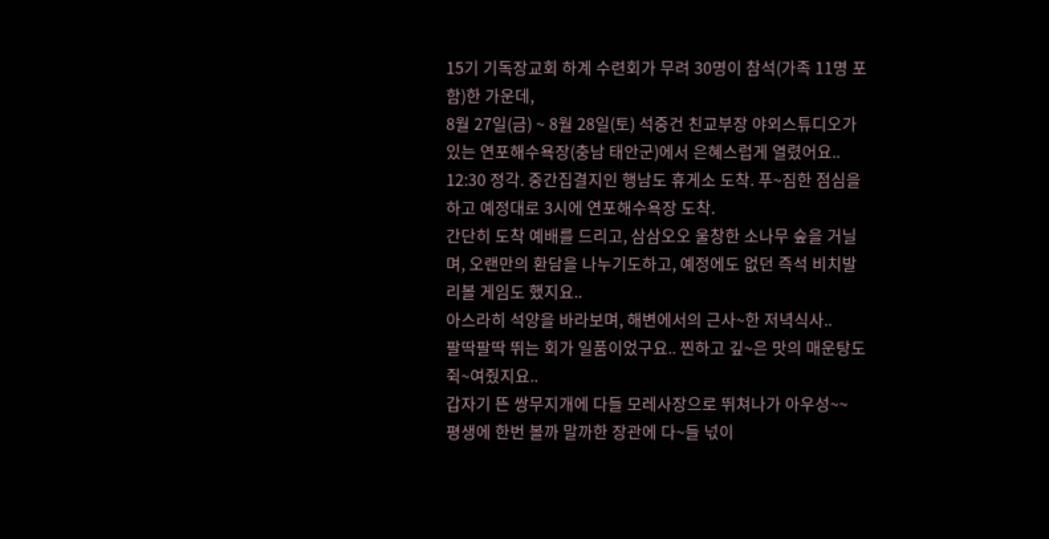15기 기독장교회 하계 수련회가 무려 30명이 참석(가족 11명 포함)한 가운데,
8월 27일(금) ~ 8월 28일(토) 석중건 친교부장 야외스튜디오가 있는 연포해수욕장(충남 태안군)에서 은혜스럽게 열렸어요..
12:30 정각. 중간집결지인 행남도 휴게소 도착. 푸~짐한 점심을 하고 예정대로 3시에 연포해수욕장 도착.
간단히 도착 예배를 드리고, 삼삼오오 울창한 소나무 숲을 거닐며, 오랜만의 환담을 나누기도하고, 예정에도 없던 즉석 비치발리볼 게임도 했지요..
아스라히 석양을 바라보며, 해변에서의 근사~한 저녁식사..
팔딱팔딱 뛰는 회가 일품이었구요.. 찐하고 깊~은 맛의 매운탕도 쥑~여줬지요..
갑자기 뜬 쌍무지개에 다들 모레사장으로 뛰쳐나가 아우성~~
평생에 한번 볼까 말까한 장관에 다~들 넋이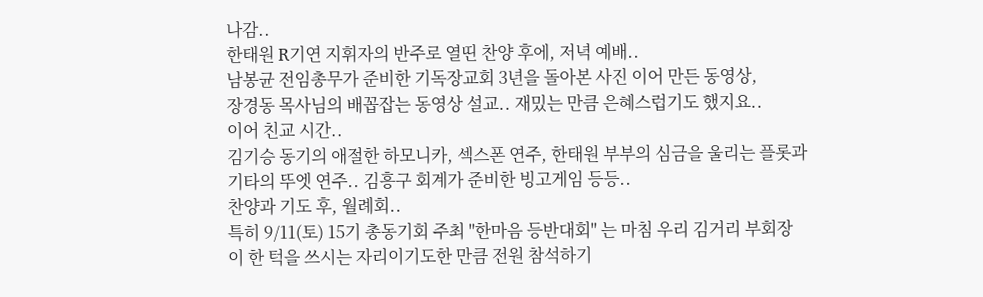나감..
한태원 R기연 지휘자의 반주로 열띤 찬양 후에, 저녁 예배..
남봉균 전임총무가 준비한 기독장교회 3년을 돌아본 사진 이어 만든 동영상,
장경동 목사님의 배꼽잡는 동영상 설교.. 재밌는 만큼 은혜스럽기도 했지요..
이어 친교 시간..
김기승 동기의 애절한 하모니카, 섹스폰 연주, 한태원 부부의 심금을 울리는 플롯과 기타의 뚜엣 연주.. 김흥구 회계가 준비한 빙고게임 등등..
찬양과 기도 후, 월례회..
특히 9/11(토) 15기 총동기회 주최 "한마음 등반대회" 는 마침 우리 김거리 부회장이 한 턱을 쓰시는 자리이기도한 만큼 전원 참석하기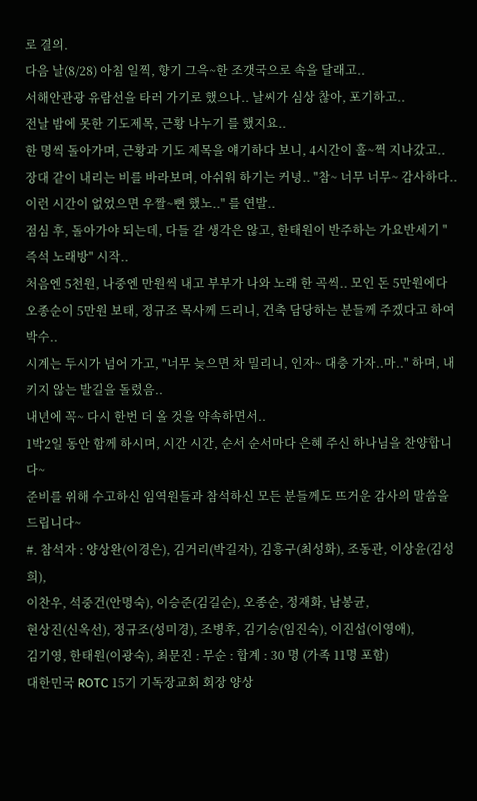로 결의.
다음 날(8/28) 아침 일찍, 향기 그윽~한 조갯국으로 속을 달래고..
서해안관광 유람선을 타러 가기로 했으나.. 날씨가 심상 찮아, 포기하고..
전날 밤에 못한 기도제목, 근황 나누기 를 했지요..
한 명씩 돌아가며, 근황과 기도 제목을 얘기하다 보니, 4시간이 훌~쩍 지나갔고..
장대 같이 내리는 비를 바라보며, 아쉬워 하기는 커녕.. "참~ 너무 너무~ 감사하다.. 이런 시간이 없었으면 우짤~뻔 했노.." 를 연발..
점심 후, 돌아가야 되는데, 다들 갈 생각은 않고, 한태원이 반주하는 가요반세기 "즉석 노래방" 시작..
처음엔 5천원, 나중엔 만원씩 내고 부부가 나와 노래 한 곡씩.. 모인 돈 5만원에다 오종순이 5만원 보태, 정규조 목사께 드리니, 건축 담당하는 분들께 주겠다고 하여 박수..
시계는 두시가 넘어 가고, "너무 늦으면 차 밀리니, 인자~ 대충 가자..마.." 하며, 내키지 않는 발길을 돌렸음..
내년에 꼭~ 다시 한번 더 올 것을 약속하면서..
1박2일 동안 함께 하시며, 시간 시간, 순서 순서마다 은혜 주신 하나님을 찬양합니다~
준비를 위해 수고하신 임역원들과 참석하신 모든 분들께도 뜨거운 감사의 말씀을 드립니다~
#. 참석자 : 양상완(이경은), 김거리(박길자), 김흥구(최성화), 조동관, 이상윤(김성희),
이찬우, 석중건(안명숙), 이승준(김길순), 오종순, 정재화, 남봉균,
현상진(신옥선), 정규조(성미경), 조병후, 김기승(임진숙), 이진섭(이영애),
김기영, 한태원(이광숙), 최문진 : 무순 : 합계 : 30 명 (가족 11명 포함)
대한민국 ROTC 15기 기독장교회 회장 양상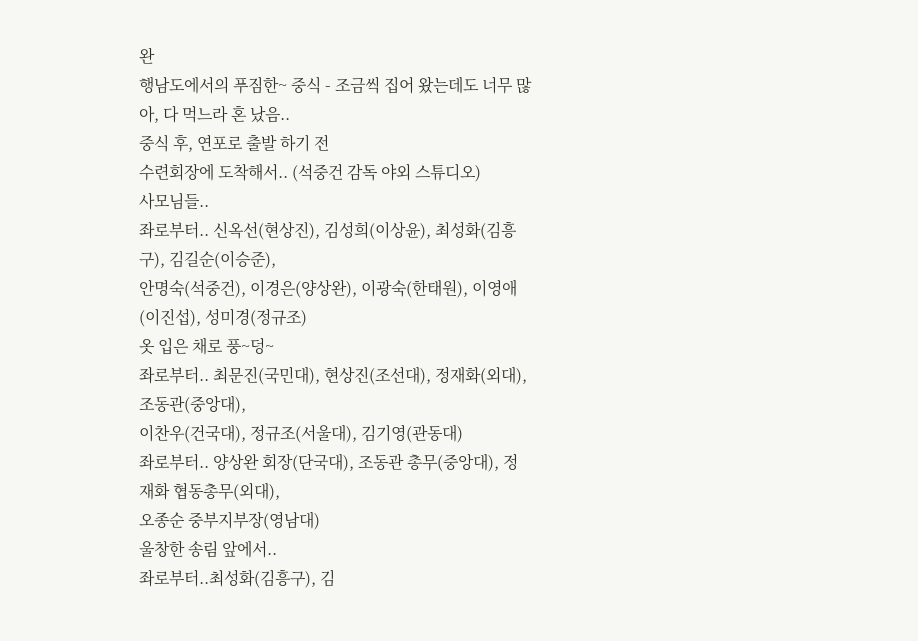완
행남도에서의 푸짐한~ 중식 - 조금씩 집어 왔는데도 너무 많아, 다 먹느라 혼 났음..
중식 후, 연포로 출발 하기 전
수련회장에 도착해서.. (석중건 감독 야외 스튜디오)
사모님들..
좌로부터.. 신옥선(현상진), 김성희(이상윤), 최성화(김흥구), 김길순(이승준),
안명숙(석중건), 이경은(양상완), 이광숙(한태원), 이영애(이진섭), 성미경(정규조)
옷 입은 채로 풍~덩~
좌로부터.. 최문진(국민대), 현상진(조선대), 정재화(외대), 조동관(중앙대),
이찬우(건국대), 정규조(서울대), 김기영(관동대)
좌로부터.. 양상완 회장(단국대), 조동관 총무(중앙대), 정재화 협동총무(외대),
오종순 중부지부장(영남대)
울창한 송림 앞에서..
좌로부터..최성화(김흥구), 김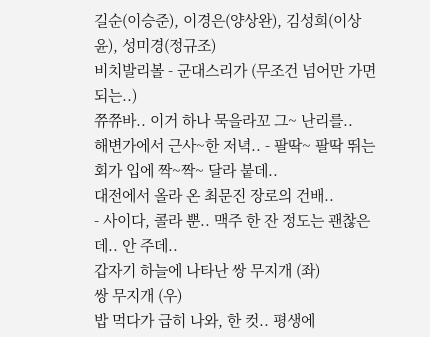길순(이승준), 이경은(양상완), 김성희(이상윤), 성미경(정규조)
비치발리볼 - 군대스리가 (무조건 넘어만 가면 되는..)
쮸쮸바.. 이거 하나 묵을라꼬 그~ 난리를..
해변가에서 근사~한 저녁.. - 팔딱~ 팔딱 뛰는 회가 입에 짝~짝~ 달라 붙데..
대전에서 올라 온 최문진 장로의 건배..
- 사이다, 콜라 뿐.. 맥주 한 잔 정도는 괜찮은데.. 안 주데..
갑자기 하늘에 나타난 쌍 무지개 (좌)
쌍 무지개 (우)
밥 먹다가 급히 나와, 한 컷.. 평생에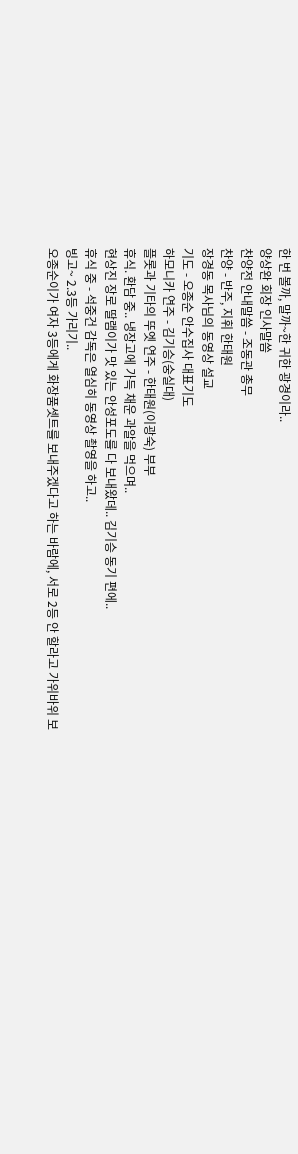한 번 볼까, 말까~한 귀한 광경이라..
양상완 회장 인사말씀
찬양전 안내말씀 - 조동관 총무
찬양 - 반주, 지휘 한태원
장경동 목사님의 동영상 설교
기도 - 오종순 안수집사 대표기도
하모니카 연주 - 김기승(숭실대)
플롯과 기타의 뚜엣 연주 - 한태원(이광숙) 부부
휴식. 환담 중.. 냉장고에 가득 채운 과알을 먹으며..
현상진 장로 딸램이가 맛 있는 안성포도를 다 보내왔데.. 김기승 동기 편에..
휴식 중 - 석중건 감독은 열심히 동영상 촬영을 하고..
빙고~ 2.3등 가리기..
오종순이가 여자 3등에게 화장품셋트를 보내주겠다고 하는 바람에, 서로 2등 안 할라고 가위바위 보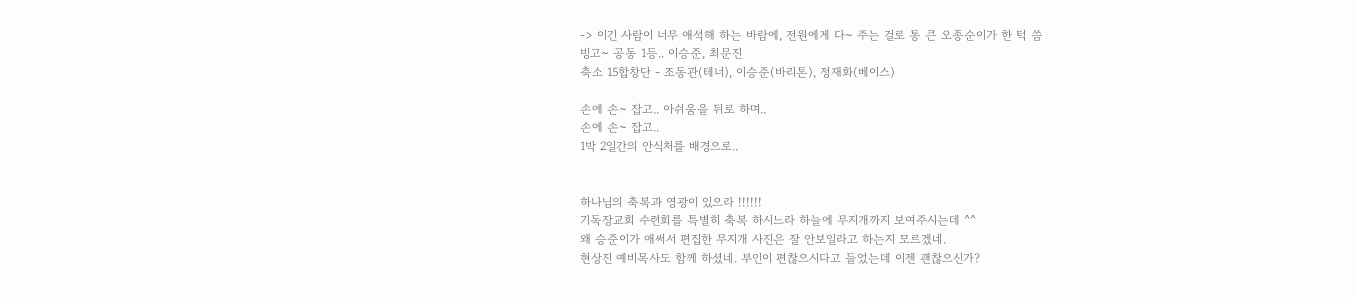-> 이긴 사람이 너무 애석해 하는 바람에, 전원에게 다~ 주는 걸로 통 큰 오종순이가 한 턱 씀
빙고~ 공동 1등.. 이승준, 최문진
축소 15합창단 - 조동관(테너), 이승준(바리톤), 정재화(베이스)

손에 손~ 잡고.. 아쉬움을 뒤로 하며..
손에 손~ 잡고..
1박 2일간의 안식처를 배경으로..


하나님의 축복과 영광이 있으라 !!!!!!
기독장교회 수련회를 특별히 축복 하시느라 하늘에 무지개까지 보여주시는데 ^^
왜 승준이가 애써서 편집한 무지개 사진은 잘 안보일라고 하는지 모르겠네.
현상진 예비목사도 함께 하셨네. 부인이 편찮으시다고 들었는데 이젠 괜찮으신가?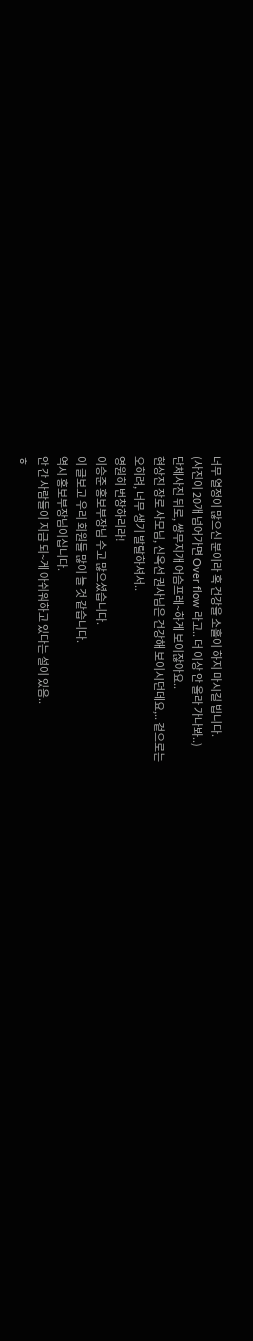너무 열정이 많으신 분이라 혹 건강을 소홀이 하지 마시길 빕니다.
(사진이 20개 넘어가면 Over flow 라고.. 더 이상 안 올라 가나봐..)
단체사진 뒤로, 쌍무지개 어슴프레~하게 보이잖아요..
현상진 장로 사모님, 신옥선 권사님은 건강해 보이시던데요,.. 겉으로는
오히려, 너무 생기 발랄하셔서..
영원히 번창하리라!
이승준 홍보부장님 수고 많으셨습니다.
이 글보고 우리 회원들 많이 늘 것 같습니다.
역시 홍보부장님이십니다.
안 간 사람들이 지금 되~게 아쉬워하고 있다는 설이 있음..
ㅎ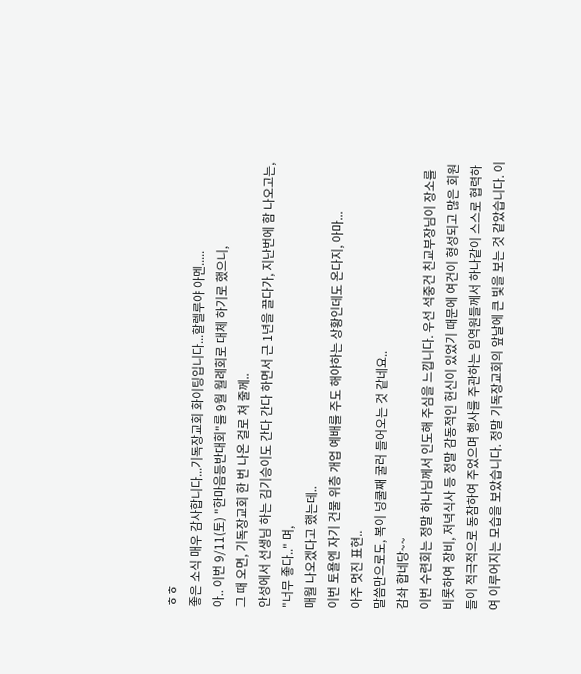ㅎㅎ
좋은 소식 매우 감사합니다...기독장교회 화이팅입니다...할렐루야 아멘.....
아.. 이번 9/11(토) "한마음등반대회"를 9월 월례회로 대체 하기로 했으니,
그 때 오면, 기독장교회 한 번 나온 걸로 쳐 줄께..
안성에서 선생님 하는 김기승이도 간다 간다 하면서 근 1년을 끌다가, 지난번에 함 나오고는, "너무 좋다.." 며,
매월 나오겠다고 했는데..
이번 토욜엔 자기 건물 위층 개업 예배를 주도 해야하는 상황인데도 온다지, 아마...
아주 멋진 표현..
말씀만으로도, 복이 넝쿨째 굴러 들어오는 것 같네요..
감솨 합네당~~
이번 수련회는 정말 하나님께서 인도해 주심을 느낍니다. 우선 석중건 친교부장님이 장소를 비롯하여 장비, 저녁식사 등 정말 감동적인 헌신이 있었기 때문에 여건이 형성되고 많은 회원들이 적극적으로 동참하여 주었으며 행사를 주관하는 임역원들께서 하나같이 스스로 협력하여 이루어지는 모습을 보았습니다. 정말 기독장교회의 앞날에 큰 빛을 보는 것 같았습니다. 이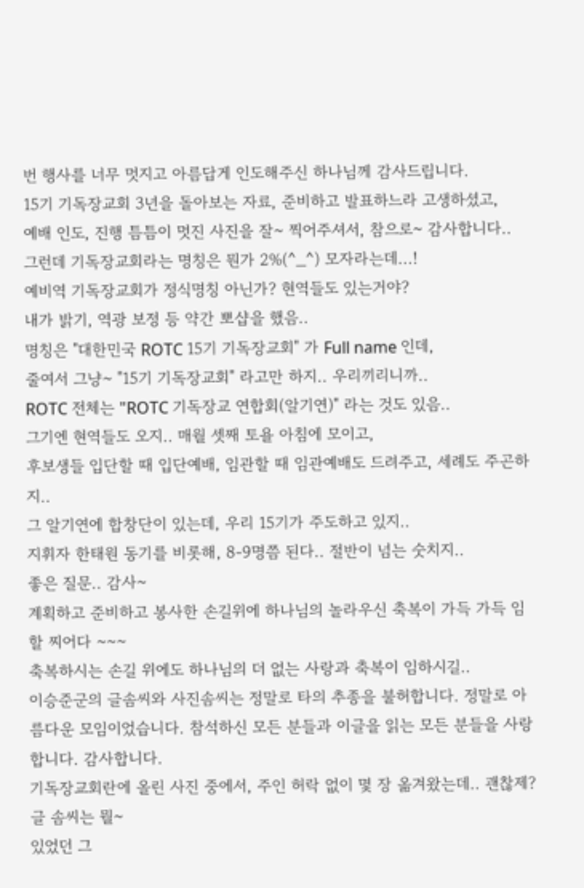번 행사를 너무 멋지고 아름답게 인도해주신 하나님께 감사드립니다.
15기 기독장교회 3년을 돌아보는 자료, 준비하고 발표하느라 고생하셨고,
예배 인도, 진행 틈틈이 멋진 사진을 잘~ 찍어주셔서, 참으로~ 감사합니다..
그런데 기독장교회라는 명칭은 뭔가 2%(^_^) 모자라는데...!
예비역 기독장교회가 정식명칭 아닌가? 현역들도 있는거야?
내가 밝기, 역광 보정 등 약간 뽀샵을 했음..
명칭은 "대한민국 ROTC 15기 기독장교회" 가 Full name 인데,
줄여서 그냥~ "15기 기독장교회" 라고만 하지.. 우리끼리니까..
ROTC 전체는 "ROTC 기독장교 연합회(알기연)" 라는 것도 있음..
그기엔 현역들도 오지.. 매월 셋째 토욜 아침에 모이고,
후보생들 입단할 때 입단예배, 임관할 때 임관예배도 드려주고, 세례도 주곤하지..
그 알기연에 합창단이 있는데, 우리 15기가 주도하고 있지..
지휘자 한태원 동기를 비롯해, 8-9명쯤 된다.. 절반이 넘는 숫치지..
좋은 질문.. 감사~
계획하고 준비하고 봉사한 손길위에 하나님의 놀라우신 축복이 가득 가득 임할 찌어다 ~~~
축복하시는 손길 위에도 하나님의 더 없는 사랑과 축복이 임하시길..
이승준군의 글솜씨와 사진솜씨는 정말로 타의 추종을 불허합니다. 정말로 아름다운 모임이었습니다. 참석하신 모든 분들과 이글을 읽는 모든 분들을 사랑합니다. 감사합니다.
기독장교회란에 올린 사진 중에서, 주인 허락 없이 몇 장 옮겨왔는데.. 괜찮제?
글 솜씨는 뭘~
있었던 그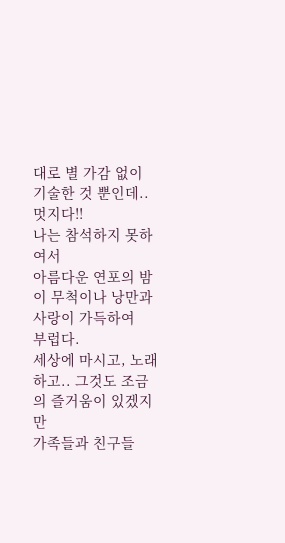대로 별 가감 없이 기술한 것 뿐인데..
멋지다!!
나는 참석하지 못하여서
아름다운 연포의 밤이 무척이나 낭만과 사랑이 가득하여
부럽다.
세상에 마시고, 노래하고.. 그것도 조금의 즐거움이 있겠지만
가족들과 친구들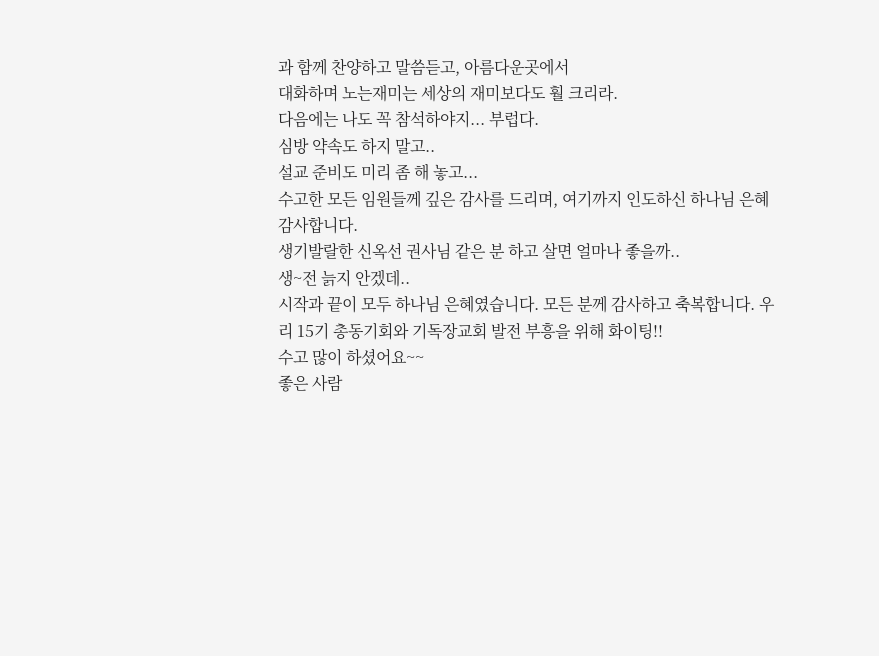과 함께 찬양하고 말씀듣고, 아름다운곳에서
대화하며 노는재미는 세상의 재미보다도 훨 크리라.
다음에는 나도 꼭 참석하야지... 부럽다.
심방 약속도 하지 말고..
설교 준비도 미리 좀 해 놓고...
수고한 모든 임원들께 깊은 감사를 드리며, 여기까지 인도하신 하나님 은혜 감사합니다.
생기발랄한 신옥선 권사님 같은 분 하고 살면 얼마나 좋을까..
생~전 늙지 안겠데..
시작과 끝이 모두 하나님 은혜였습니다. 모든 분께 감사하고 축복합니다. 우리 15기 총동기회와 기독장교회 발전 부흥을 위해 화이팅!!
수고 많이 하셨어요~~
좋은 사람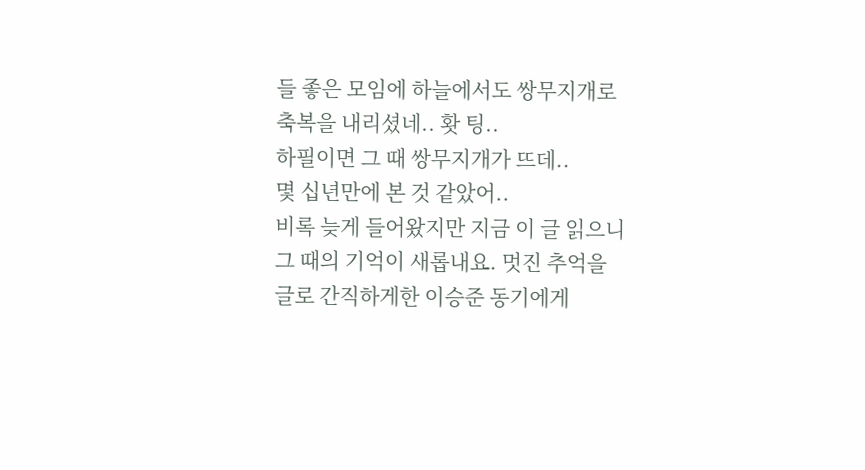들 좋은 모임에 하늘에서도 쌍무지개로 축복을 내리셨네.. 홧 팅..
하필이면 그 때 쌍무지개가 뜨데..
몇 십년만에 본 것 같았어..
비록 늦게 들어왔지만 지금 이 글 읽으니 그 때의 기억이 새롭내요. 멋진 추억을 글로 간직하게한 이승준 동기에게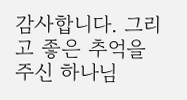감사합니다. 그리고 좋은 추억을 주신 하나님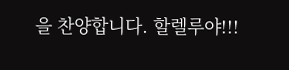을 찬양합니다. 할렐루야!!!